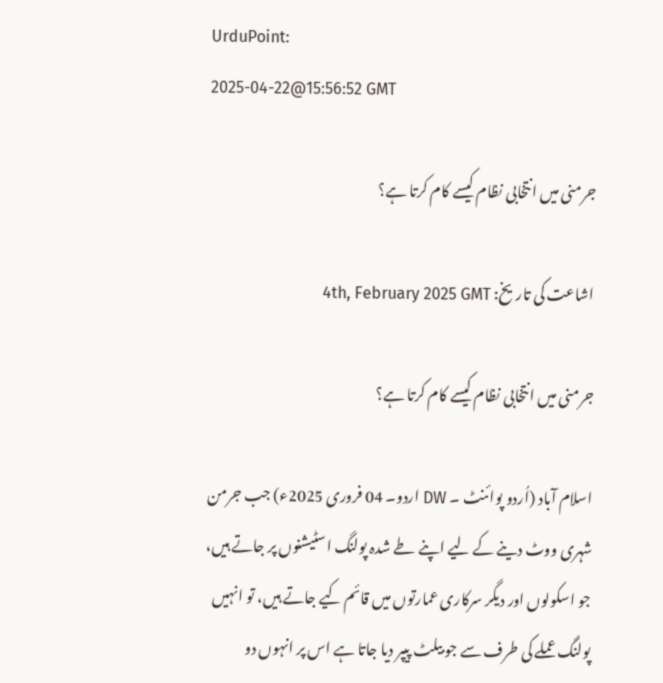UrduPoint:
2025-04-22@15:56:52 GMT

جرمنی میں انتخابی نظام کیسے کام کرتا ہے؟

اشاعت کی تاریخ: 4th, February 2025 GMT

جرمنی میں انتخابی نظام کیسے کام کرتا ہے؟

اسلام آباد (اُردو پوائنٹ ۔ DW اردو۔ 04 فروری 2025ء) جب جرمن شہری ووٹ دینے کے لیے اپنے طے شدہ پولنگ اسٹیشنوں پر جاتے ہیں، جو اسکولوں اور دیگر سرکاری عمارتوں میں قائم کیے جاتے ہیں، تو انہیں پولنگ عملے کی طرف سے جو بیلٹ پیپر دیا جاتا ہے اس پر انہوں دو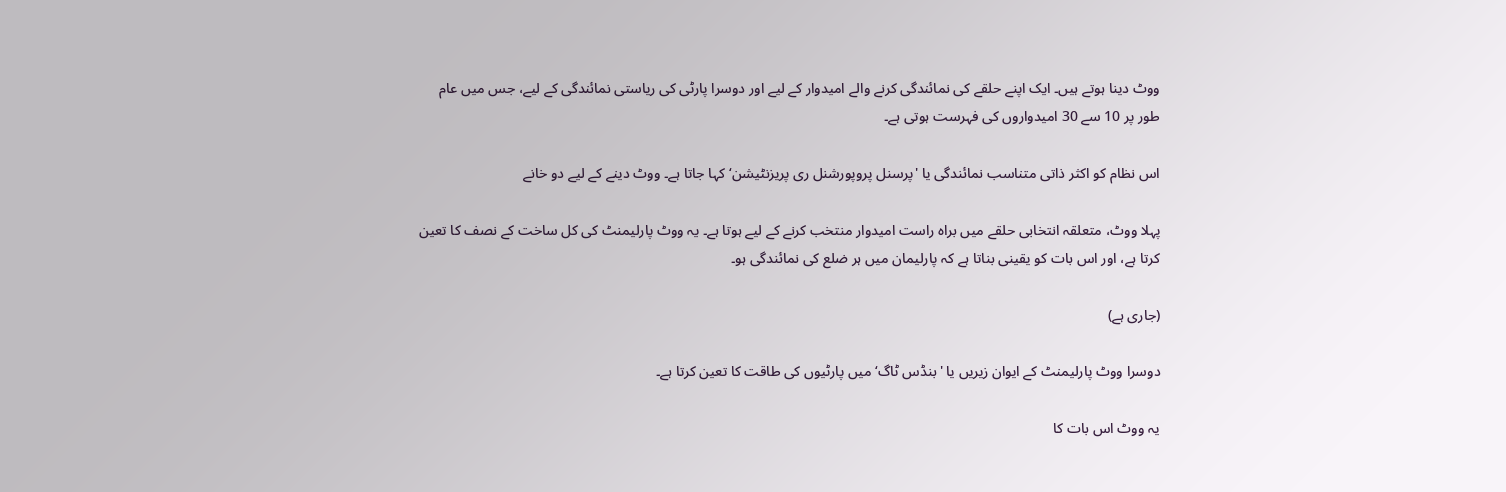ووٹ دینا ہوتے ہیں۔ ایک اپنے حلقے کی نمائندگی کرنے والے امیدوار کے لیے اور دوسرا پارٹی کی ریاستی نمائندگی کے لیے، جس میں عام طور پر 10 سے 30 امیدواروں کی فہرست ہوتی ہے۔

اس نظام کو اکثر ذاتی متناسب نمائندگی یا 'پرسنل پروپورشنل ری پریزنٹیشن‘ کہا جاتا ہے۔ ووٹ دینے کے لیے دو خانے

پہلا ووٹ، متعلقہ انتخابی حلقے میں براہ راست امیدوار منتخب کرنے کے لیے ہوتا ہے۔ یہ ووٹ پارلیمنٹ کی کل ساخت کے نصف کا تعین کرتا ہے، اور اس بات کو یقینی بناتا ہے کہ پارلیمان میں ہر ضلع کی نمائندگی ہو۔

(جاری ہے)

دوسرا ووٹ پارلیمنٹ کے ایوان زیریں یا 'بنڈس ٹاگ‘ میں پارٹیوں کی طاقت کا تعین کرتا ہے۔

یہ ووٹ اس بات کا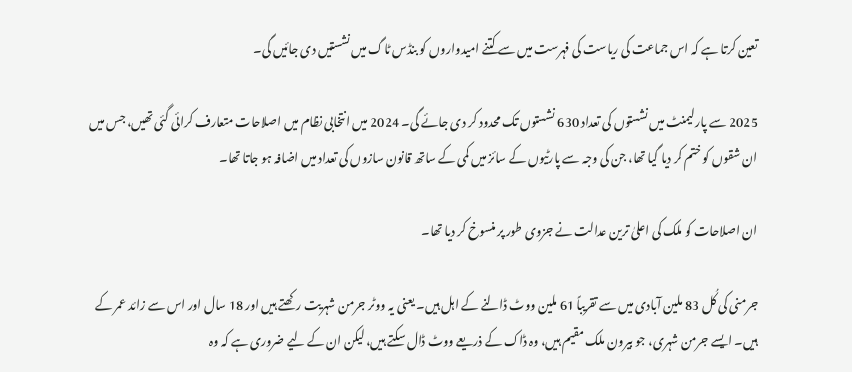تعین کرتا ہے کہ اس جماعت کی ریاست کی فہرست میں سے کتنے امیدواروں کو بنڈس ٹاگ میں نشستیں دی جائیں گی۔

2025 سے پارلیمنٹ میں نشستوں کی تعداد 630 نشستوں تک محدود کر دی جائے گی۔ 2024 میں انتخابی نظام میں اصلاحات متعارف کرائی گئی تھیں، جس میں ان شقوں کو ختم کر دیا گیا تھا، جن کی وجہ سے پارٹیوں کے سائز میں کمی کے ساتھ قانون سازوں کی تعداد میں اضافہ ہو جاتا تھا۔

ان اصلاحات کو ملک کی اعلیٰ ترین عدالت نے جزوی طور پر منسوخ کر دیا تھا۔

جرمنی کی کُل 83 ملین آبادی میں سے تقریباً 61 ملین ووٹ ڈالنے کے اہل ہیں۔ یعنی یہ ووٹر جرمن شہریت رکھتے ہیں اور 18 سال اور اس سے زائد عمر کے ہیں۔ ایسے جرمن شہری، جو بیرون ملک مقیم ہیں، وہ ڈاک کے ذریعے ووٹ ڈال سکتے ہیں، لیکن ان کے لیے ضروری ہے کہ وہ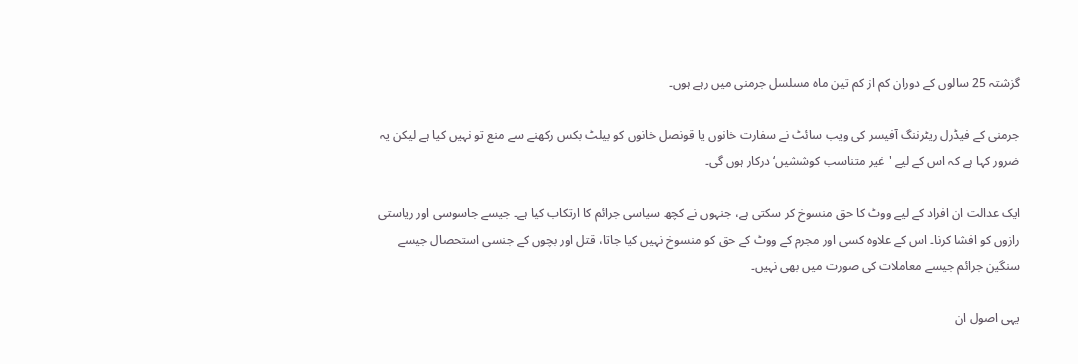گزشتہ 25 سالوں کے دوران کم از کم تین ماہ مسلسل جرمنی میں رہے ہوں۔

جرمنی کے فیڈرل ریٹرننگ آفیسر کی ویب سائٹ نے سفارت خانوں یا قونصل خانوں کو بیلٹ بکس رکھنے سے منع تو نہیں کیا ہے لیکن یہ ضرور کہا ہے کہ اس کے لیے 'غیر متناسب کوششیں‘ درکار ہوں گی۔

ایک عدالت ان افراد کے لیے ووٹ کا حق منسوخ کر سکتی ہے، جنہوں نے کچھ سیاسی جرائم کا ارتکاب کیا ہے۔ جیسے جاسوسی اور ریاستی رازوں کو افشا کرنا۔ اس کے علاوہ کسی اور مجرم کے ووٹ کے حق کو منسوخ نہیں کیا جاتا، قتل اور بچوں کے جنسی استحصال جیسے سنگین جرائم جیسے معاملات کی صورت میں بھی نہیں۔

یہی اصول ان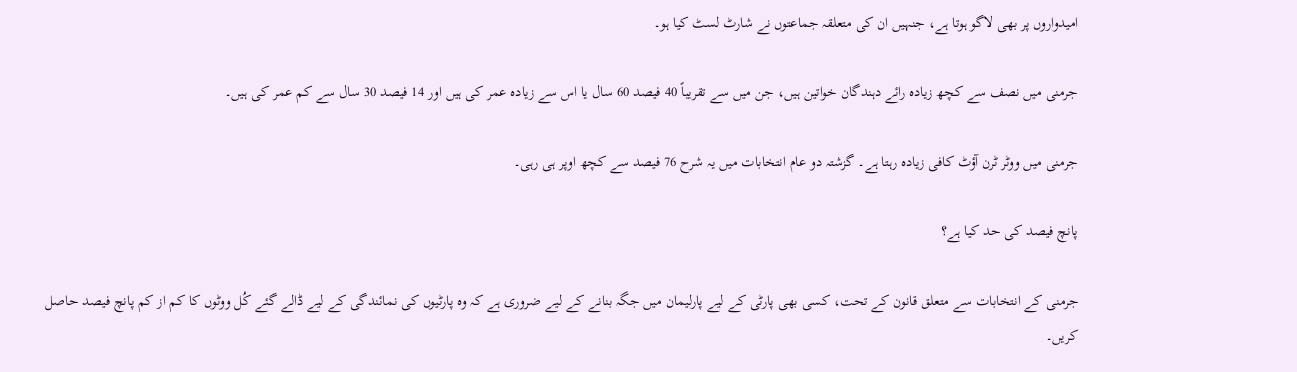امیدواروں پر بھی لاگو ہوتا ہے، جنہیں ان کی متعلقہ جماعتوں نے شارٹ لسٹ کیا ہو۔

جرمنی میں نصف سے کچھ زیادہ رائے دہندگان خواتین ہیں، جن میں سے تقریباً 40 فیصد 60 سال یا اس سے زیادہ عمر کی ہیں اور 14 فیصد 30 سال سے کم عمر کی ہیں۔

جرمنی میں ووٹر ٹرن آؤٹ کافی زیادہ رہتا ہے۔ گزشتہ دو عام انتخابات میں یہ شرح 76 فیصد سے کچھ اوپر ہی رہی۔

پانچ فیصد کی حد کیا ہے؟

جرمنی کے انتخابات سے متعلق قانون کے تحت، کسی بھی پارٹی کے لیے پارلیمان میں جگہ بنانے کے لیے ضروری ہے کہ وہ پارٹیوں کی نمائندگی کے لیے ڈالے گئے کُل ووٹوں کا کم از کم پانچ فیصد حاصل کریں۔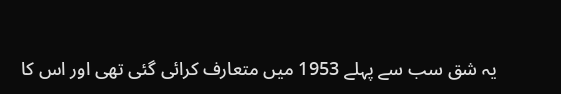یہ شق سب سے پہلے 1953 میں متعارف کرائی گئی تھی اور اس کا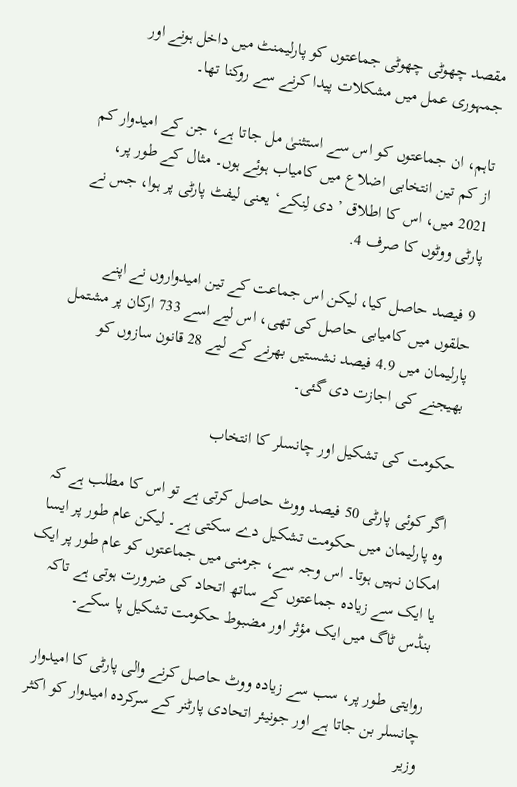مقصد چھوٹی چھوٹی جماعتوں کو پارلیمنٹ میں داخل ہونے اور جمہوری عمل میں مشکلات پیدا کرنے سے روکنا تھا۔

تاہم، ان جماعتوں کو اس سے استثنیٰ مل جاتا ہے، جن کے امیدوار کم از کم تین انتخابی اضلاع میں کامیاب ہوئے ہوں۔ مثال کے طور پر، 2021 میں، اس کا اطلاق ’دی لِنکے‘ یعنی لیفٹ پارٹی پر ہوا، جس نے پارٹی ووٹوں کا صرف 4.

9 فیصد حاصل کیا، لیکن اس جماعت کے تین امیدواروں نے اپنے حلقوں میں کامیابی حاصل کی تھی، اس لیے اسے 733 ارکان پر مشتمل پارلیمان میں 4.9 فیصد نشستیں بھرنے کے لیے 28 قانون سازوں کو بھیجنے کی اجازت دی گئی۔

حکومت کی تشکیل اور چانسلر کا انتخاب

اگر کوئی پارٹی 50 فیصد ووٹ حاصل کرتی ہے تو اس کا مطلب ہے کہ وہ پارلیمان میں حکومت تشکیل دے سکتی ہے۔ لیکن عام طور پر ایسا امکان نہیں ہوتا۔ اس وجہ سے، جرمنی میں جماعتوں کو عام طور پر ایک یا ایک سے زیادہ جماعتوں کے ساتھ اتحاد کی ضرورت ہوتی ہے تاکہ بنڈس ٹاگ میں ایک مؤثر اور مضبوط حکومت تشکیل پا سکے۔

روایتی طور پر، سب سے زیادہ ووٹ حاصل کرنے والی پارٹی کا امیدوار چانسلر بن جاتا ہے اور جونیئر اتحادی پارٹنر کے سرکردہ امیدوار کو اکثر وزیر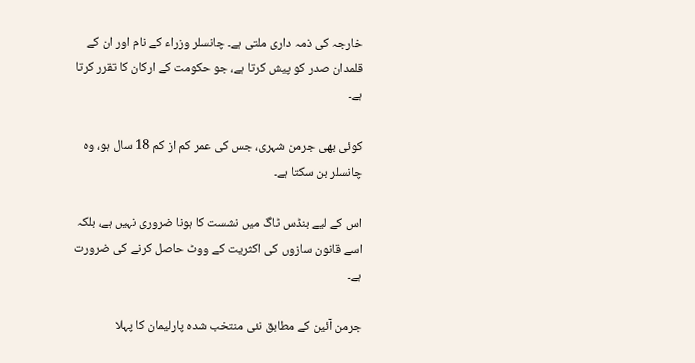خارجہ کی ذمہ داری ملتی ہے۔ چانسلر وزراء کے نام اور ان کے قلمدان صدر کو پیش کرتا ہے، جو حکومت کے ارکان کا تقرر کرتا ہے۔

کوئی بھی جرمن شہری، جس کی عمر کم از کم 18 سال ہو، وہ چانسلر بن سکتا ہے۔

اس کے لیے بنڈس ٹاگ میں نشست کا ہونا ضروری نہیں ہے، بلکہ اسے قانون سازوں کی اکثریت کے ووٹ حاصل کرنے کی ضرورت ہے۔

جرمن آئین کے مطابق نئی منتخب شدہ پارلیمان کا پہلا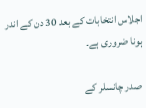اجلاس انتخابات کے بعد 30 دن کے اندر ہونا ضروری ہے۔

صدر چانسلر کے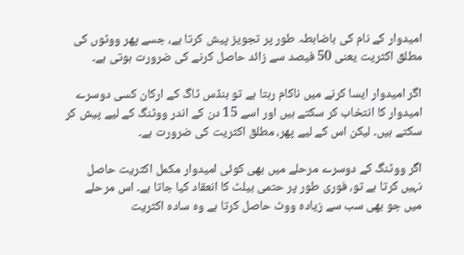امیدوار کے نام کی باضابطہ طور پر تجویز پیش کرتا ہے، جسے پھر ووٹوں کی مطلق اکثریت یعنی 50 فیصد سے زائد حاصل کرنے کی ضرورت ہوتی ہے۔

اگر امیدوار ایسا کرنے میں ناکام رہتا ہے تو بنڈس ٹاگ کے ارکان کسی دوسرے امیدوار کا انتخاب کر سکتے ہیں اور اسے 15 دن کے اندر ووٹنگ کے لیے پیش کر سکتے ہیں۔ لیکن اس کے لیے پھر، مطلق اکثریت کی ضرورت ہے۔

اگر ووٹنگ کے دوسرے مرحلے میں بھی کوئی امیدوار مکمل اکثریت حاصل نہیں کرتا ہے تو، فوری طور پر حتمی بیلٹ کا انعقاد کیا جاتا ہے۔ اس مرحلے میں جو بھی سب سے زیادہ ووٹ حاصل کرتا ہے وہ سادہ اکثریت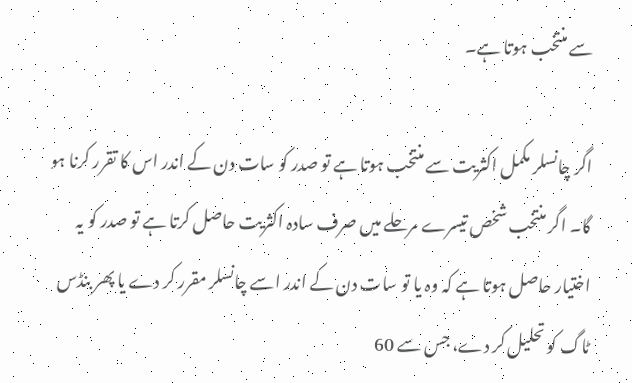سے منتخب ہوتا ہے۔

اگر چانسلر مکمل اکثریت سے منتخب ہوتا ہے تو صدر کو سات دن کے اندر اس کا تقرر کرنا ہو گا۔ اگر منتخب شخص تیسرے مرحلے میں صرف سادہ اکثریت حاصل کرتا ہے تو صدر کو یہ اختیار حاصل ہوتا ہے کہ وہ یا تو سات دن کے اندر اسے چانسلر مقرر کر دے یا پھر بنڈس ٹاگ کو تحلیل کر دے، جس سے 60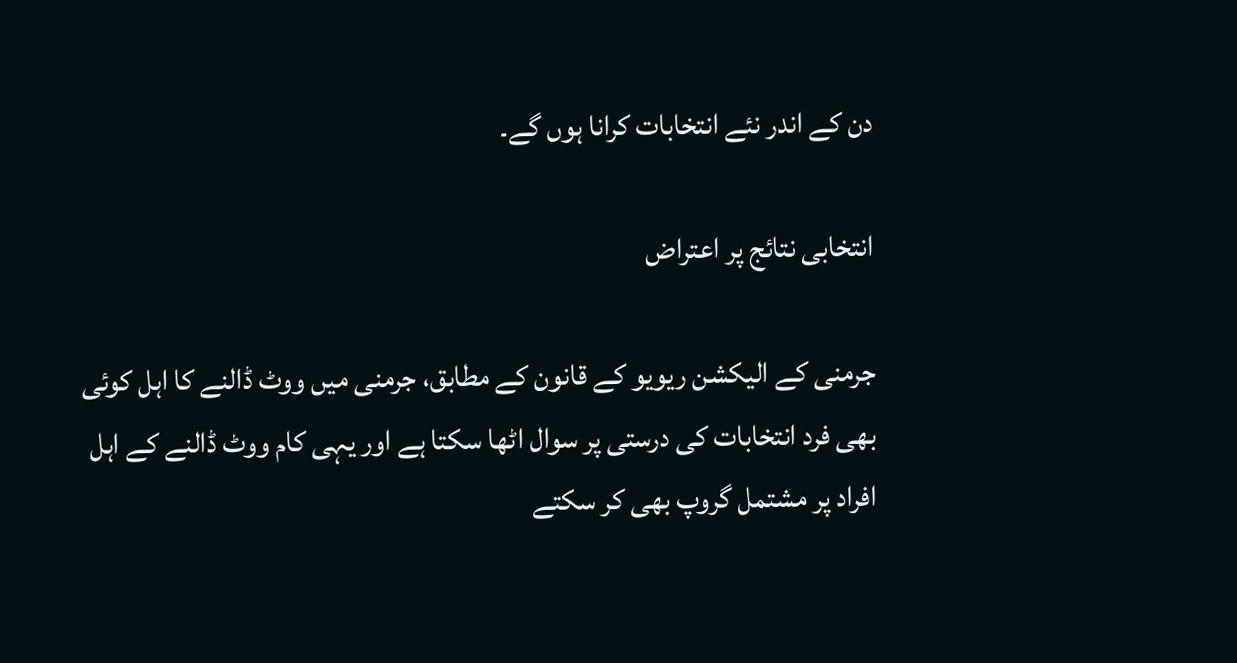دن کے اندر نئے انتخابات کرانا ہوں گے۔

انتخابی نتائج پر اعتراض

جرمنی کے الیکشن ریویو کے قانون کے مطابق، جرمنی میں ووٹ ڈالنے کا اہل کوئی بھی فرد انتخابات کی درستی پر سوال اٹھا سکتا ہے اور یہی کام ووٹ ڈالنے کے اہل افراد پر مشتمل گروپ بھی کر سکتے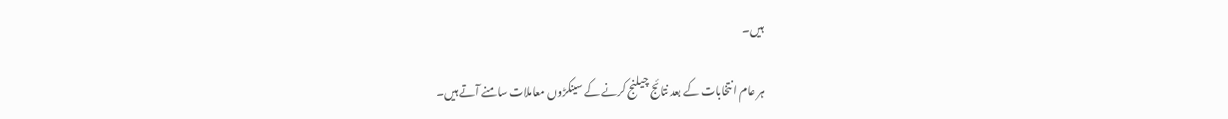ہیں۔

ہر عام انتخابات کے بعد نتائج چیلنج کرنے کے سینکڑوں معاملات سامنے آتے ہیں۔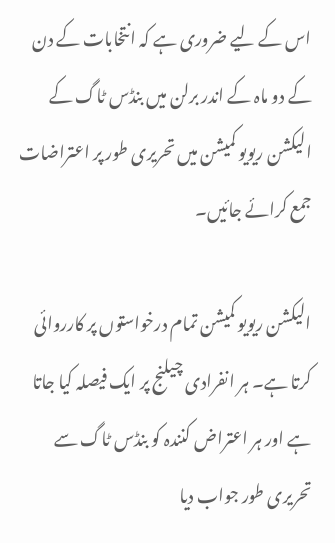اس کے لیے ضروری ہے کہ انتخابات کے دن کے دو ماہ کے اندر برلن میں بنڈس ٹاگ کے الیکشن ریویو کمیشن میں تحریری طور پر اعتراضات جمع کرائے جائیں۔

الیکشن ریویو کمیشن تمام درخواستوں پر کارروائی کرتا ہے۔ ہر انفرادی چیلنج پر ایک فیصلہ کیا جاتا ہے اور ہر اعتراض کنندہ کو بنڈس ٹاگ سے تحریری طور جواب دیا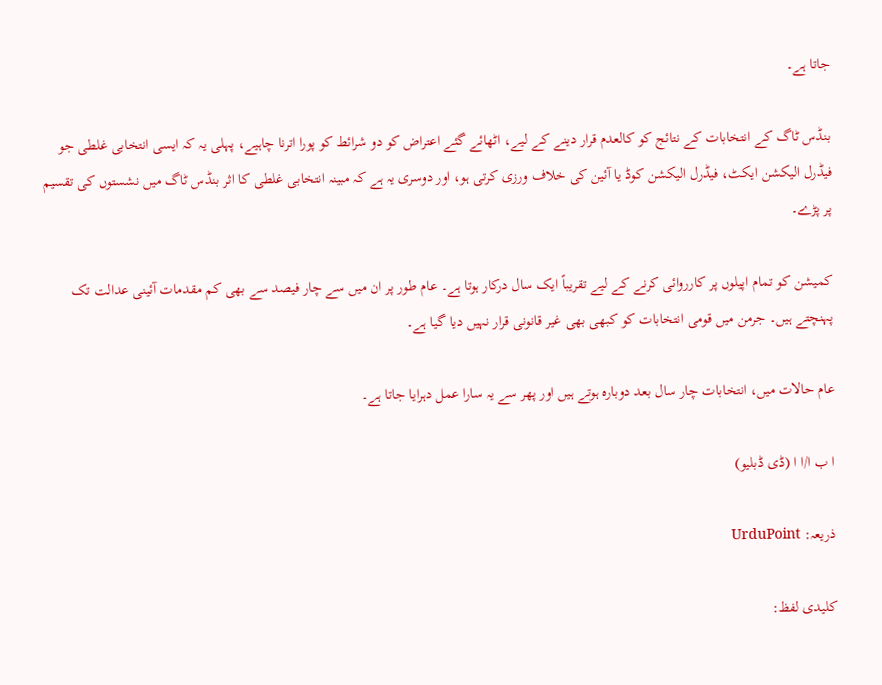جاتا ہے۔

بنڈس ٹاگ کے انتخابات کے نتائج کو کالعدم قرار دینے کے لیے، اٹھائے گئے اعتراض کو دو شرائط کو پورا اترنا چاہیے، پہلی یہ کہ ایسی انتخابی غلطی جو فیڈرل الیکشن ایکٹ، فیڈرل الیکشن کوڈ یا آئین کی خلاف ورزی کرتی ہو، اور دوسری یہ ہے کہ مبینہ انتخابی غلطی کا اثر بنڈس ٹاگ میں نشستوں کی تقسیم پر پڑے۔

کمیشن کو تمام اپیلوں پر کارروائی کرنے کے لیے تقریباً ایک سال درکار ہوتا ہے۔ عام طور پر ان میں سے چار فیصد سے بھی کم مقدمات آئینی عدالت تک پہنچتے ہیں۔ جرمن میں قومی انتخابات کو کبھی بھی غیر قانونی قرار نہیں دیا گیا ہے۔

عام حالات میں، انتخابات چار سال بعد دوبارہ ہوتے ہیں اور پھر سے یہ سارا عمل دہرایا جاتا ہے۔

ا ب ا/ا ا (ڈی ڈبلیو)

ذریعہ: UrduPoint

کلیدی لفظ: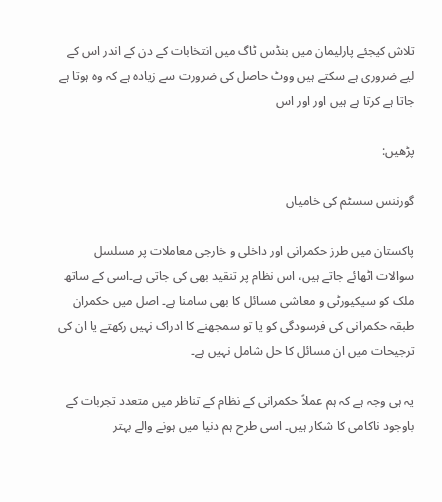تلاش کیجئے پارلیمان میں بنڈس ٹاگ میں انتخابات کے دن کے اندر اس کے لیے ضروری ہے سکتے ہیں ووٹ حاصل کی ضرورت سے زیادہ ہے کہ وہ ہوتا ہے جاتا ہے کرتا ہے ہیں اور اور اس

پڑھیں:

گورننس سسٹم کی خامیاں

پاکستان میں طرز حکمرانی اور داخلی و خارجی معاملات پر مسلسل سوالات اٹھائے جاتے ہیں، اس نظام پر تنقید بھی کی جاتی ہے۔اسی کے ساتھ ملک کو سیکیورٹی و معاشی مسائل کا بھی سامنا ہے۔ اصل میں حکمران طبقہ حکمرانی کی فرسودگی کو یا تو سمجھنے کا ادراک نہیں رکھتے یا ان کی ترجیحات میں ان مسائل کا حل شامل نہیں ہے۔

یہ ہی وجہ ہے کہ ہم عملاً حکمرانی کے نظام کے تناظر میں متعدد تجربات کے باوجود ناکامی کا شکار ہیں۔ اسی طرح ہم دنیا میں ہونے والے بہتر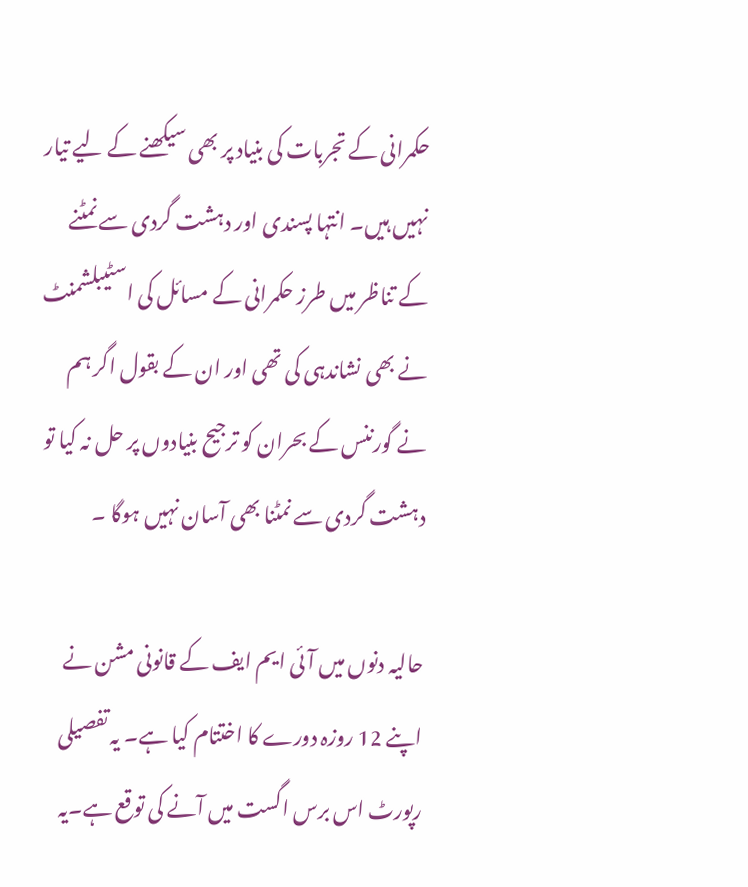حکمرانی کے تجربات کی بنیاد پر بھی سیکھنے کے لیے تیار نہیں ہیں۔ انتہا پسندی اور دہشت گردی سے نمٹنے کے تناظر میں طرز حکمرانی کے مسائل کی اسٹیبلشمنٹ نے بھی نشاندہی کی تھی اور ان کے بقول اگر ہم نے گورننس کے بحران کو ترجیح بنیادوں پر حل نہ کیا تو دہشت گردی سے نمٹنا بھی آسان نہیں ہوگا ۔

حالیہ دنوں میں آئی ایم ایف کے قانونی مشن نے اپنے 12 روزہ دورے کا اختتام کیا ہے۔ یہ تفصیلی رپورٹ اس برس اگست میں آنے کی توقع ہے۔یہ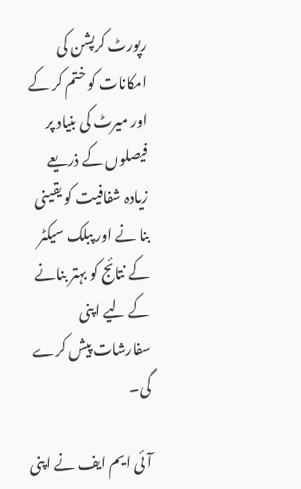رپورٹ کرپشن کی امکانات کو ختم کر کے اور میرٹ کی بنیاد پر فیصلوں کے ذریعے زیادہ شفافیت کو یقینی بنا نے اور پبلک سیکٹر کے نتائج کو بہتر بنانے کے لیے اپنی سفارشات پیش کرے گی۔

آئی ایم ایف نے اپنی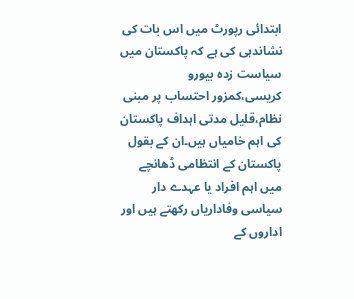ابتدائی رپورٹ میں اس بات کی نشاندہی کی ہے کہ پاکستان میں سیاست زدہ بیورو کریسی،کمزور احتساب پر مبنی نظام،قلیل مدتی اہداف پاکستان کی اہم خامیاں ہیں۔ان کے بقول پاکستان کے انتظامی ڈھانچے میں اہم افراد یا عہدے دار سیاسی وفاداریاں رکھتے ہیں اور اداروں کے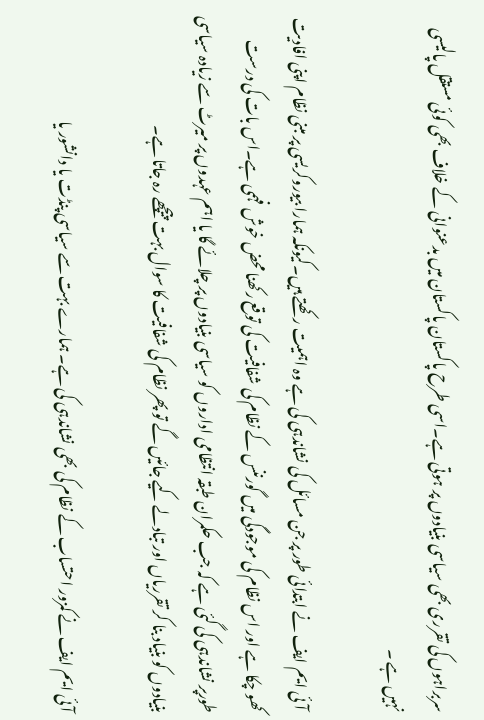سربراہوں کی تقرری بھی سیاسی بنیادوں پر ہوتی ہے۔اسی طرح پاکستان پاکستان میں بدعنوانی کے خلاف بھی کوئی مستقل پالیسی نہیں ہے ۔

 آئی ایم ایف نے ابتدائی طور پر جن مسائل کی نشاندہی کی ہے وہ اہمیت رکھتے ہیں۔کیونکہ ہمارا بیوروکریسی پر مبنی نظام اپنی افادیت کھو چکا ہے اور اس نظام کی موجودگی میں گورننس کے نظام کی شفافیت کی توقع رکھنا محض خوش فہمی ہے۔اس بات کی درست طورپر نشاندہی کی گئی ہے کہ جب حکمران طبقہ انتظامی اداروں کو سیاسی بنیادوں پر چلائے گا یا اہم عہدوں پر میرٹ سے زیادہ سیاسی بنیادوں کو بنیاد بنا کر تقرریاں اور تبادلے کیے جائیں گے تو پھر نظام کی شفافیت کا سوال بہت پیچھے رہ جاتا ہے۔

آئی ایم ایف نے کمزور احتساب کے نظام کی بھی نشاندہی کی ہے۔ ہمارے بہت سے سیاسی پنڈت یا دانشور یا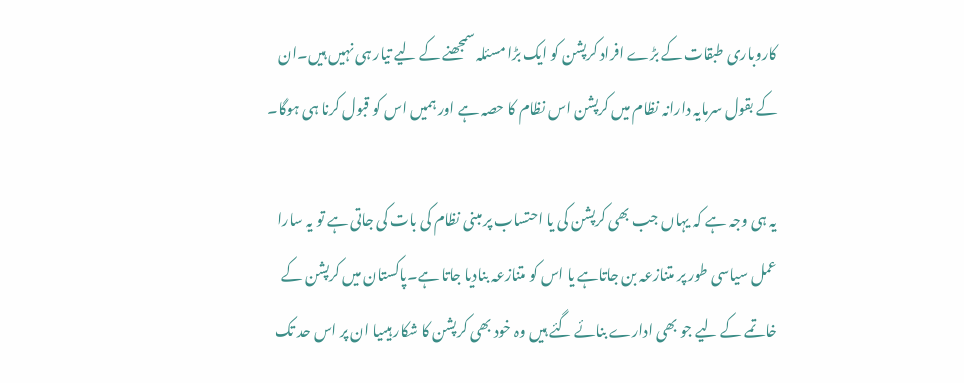کاروباری طبقات کے بڑے افراد کرپشن کو ایک بڑا مسئلہ سمجھنے کے لیے تیار ہی نہیں ہیں۔ان کے بقول سرمایہ دارانہ نظام میں کرپشن اس نظام کا حصہ ہے اور ہمیں اس کو قبول کرنا ہی ہوگا۔

یہ ہی وجہ ہے کہ یہاں جب بھی کرپشن کی یا احتساب پر مبنی نظام کی بات کی جاتی ہے تو یہ سارا عمل سیاسی طور پر متنازعہ بن جاتاہے یا اس کو متنازعہ بنادیا جاتا ہے۔پاکستان میں کرپشن کے خاتمے کے لیے جو بھی ادارے بنائے گئے ہیں وہ خود بھی کرپشن کا شکار ہیںیا ان پر اس حد تک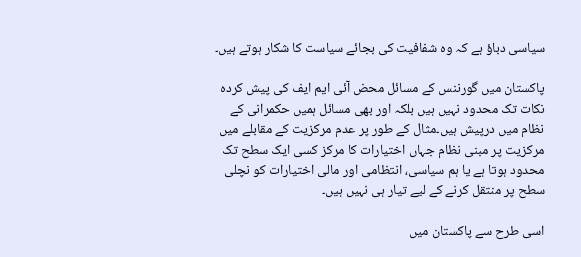سیاسی دباؤ ہے کہ وہ شفافیت کی بجائے سیاست کا شکار ہوتے ہیں۔

پاکستان میں گورننس کے مسائل محض آئی ایم ایف کی پیش کردہ نکات تک محدود نہیں ہیں بلکہ اور بھی مسائل ہمیں حکمرانی کے نظام میں درپیش ہیں۔مثال کے طور پر عدم مرکزیت کے مقابلے میں مرکزیت پر مبنی نظام جہاں اختیارات کا مرکز کسی ایک سطح تک محدود ہوتا ہے یا ہم سیاسی، انتظامی اور مالی اختیارات کو نچلی سطح پر منتقل کرنے کے لیے تیار ہی نہیں ہیں۔

اسی طرح سے پاکستان میں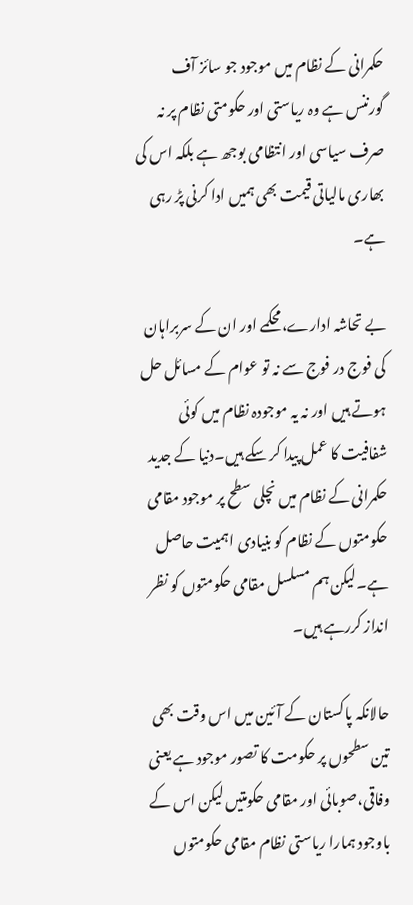حکمرانی کے نظام میں موجود جو سائز آف گورننس ہے وہ ریاستی اور حکومتی نظام پر نہ صرف سیاسی اور انتظامی بوجھ ہے بلکہ اس کی بھاری مالیاتی قیمت بھی ہمیں ادا کرنی پڑ رہی ہے۔

بے تحاشہ ادارے،محکمے اور ان کے سربراہان کی فوج در فوج سے نہ تو عوام کے مسائل حل ہوتے ہیں اور نہ یہ موجودہ نظام میں کوئی شفافیت کا عمل پیدا کر سکے ہیں۔دنیا کے جدید حکمرانی کے نظام میں نچلی سطح پر موجود مقامی حکومتوں کے نظام کو بنیادی اہمیت حاصل ہے۔لیکن ہم مسلسل مقامی حکومتوں کو نظر انداز کررہے ہیں۔

حالانکہ پاکستان کے آئین میں اس وقت بھی تین سطحوں پر حکومت کا تصور موجود ہے یعنی وفاقی،صوبائی اور مقامی حکومتیں لیکن اس کے باوجود ہمارا ریاستی نظام مقامی حکومتوں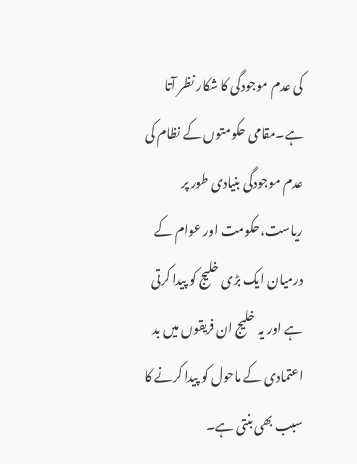کی عدم موجودگی کا شکار نظر آتا ہے۔مقامی حکومتوں کے نظام کی عدم موجودگی بنیادی طور پر ریاست،حکومت اور عوام کے درمیان ایک بڑی خلیج کو پیدا کرتی ہے اور یہ خلیج ان فریقوں میں بد اعتمادی کے ماحول کو پیدا کرنے کا سبب بھی بنتی ہے۔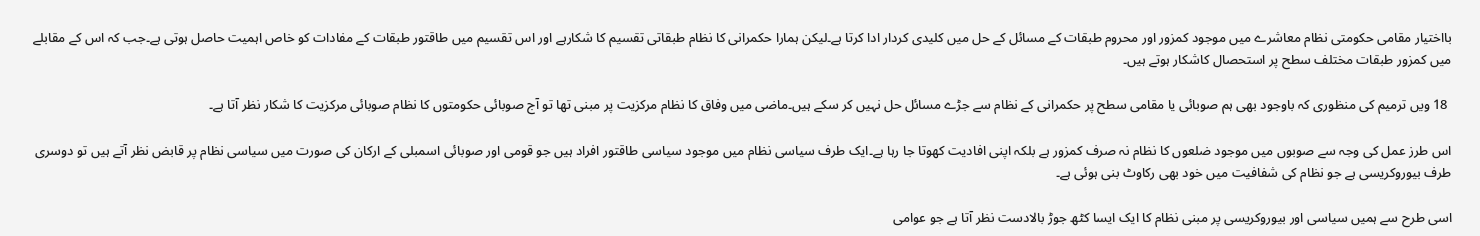بااختیار مقامی حکومتی نظام معاشرے میں موجود کمزور اور محروم طبقات کے مسائل کے حل میں کلیدی کردار ادا کرتا ہے۔لیکن ہمارا حکمرانی کا نظام طبقاتی تقسیم کا شکارہے اور اس تقسیم میں طاقتور طبقات کے مفادات کو خاص اہمیت حاصل ہوتی ہے۔جب کہ اس کے مقابلے میں کمزور طبقات مختلف سطح پر استحصال کاشکار ہوتے ہیں۔

 18 ویں ترمیم کی منظوری کہ باوجود بھی ہم صوبائی یا مقامی سطح پر حکمرانی کے نظام سے جڑے مسائل حل نہیں کر سکے ہیں۔ماضی میں وفاق کا نظام مرکزیت پر مبنی تھا تو آج صوبائی حکومتوں کا نظام صوبائی مرکزیت کا شکار نظر آتا ہے۔

اس طرز عمل کی وجہ سے صوبوں میں موجود ضلعوں کا نظام نہ صرف کمزور ہے بلکہ اپنی افادیت کھوتا جا رہا ہے۔ایک طرف سیاسی نظام میں موجود سیاسی طاقتور افراد ہیں جو قومی اور صوبائی اسمبلی کے ارکان کی صورت میں سیاسی نظام پر قابض نظر آتے ہیں تو دوسری طرف بیوروکریسی ہے جو نظام کی شفافیت میں خود بھی رکاوٹ بنی ہوئی ہے۔

اسی طرح سے ہمیں سیاسی اور بیوروکریسی پر مبنی نظام کا ایک ایسا کٹھ جوڑ بالادست نظر آتا ہے جو عوامی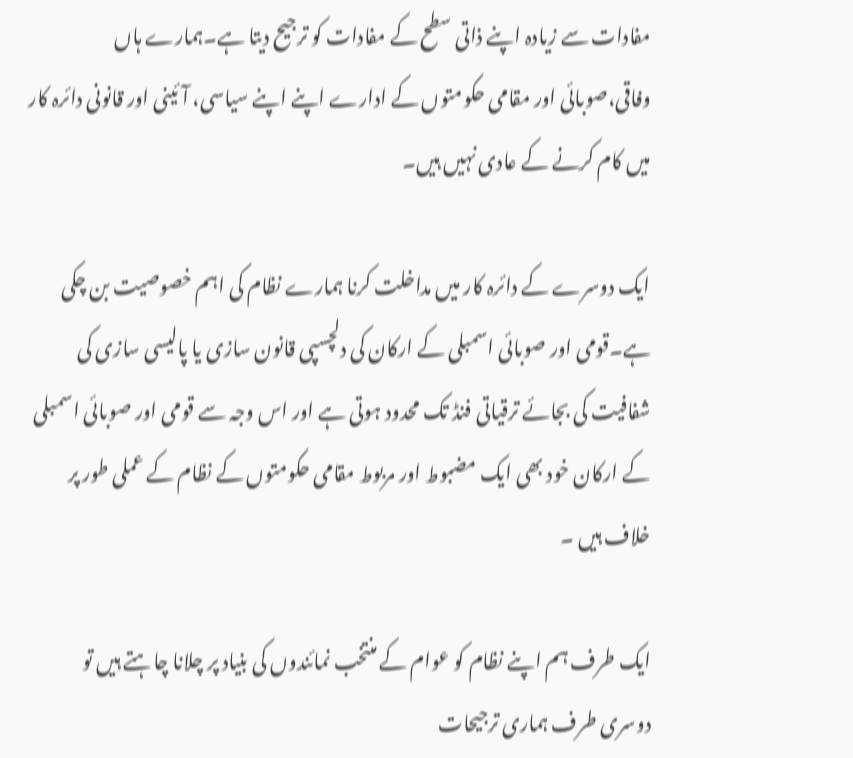مفادات سے زیادہ اپنے ذاتی سطح کے مفادات کو ترجیح دیتا ہے۔ہمارے ہاں وفاقی،صوبائی اور مقامی حکومتوں کے ادارے اپنے اپنے سیاسی، آئینی اور قانونی دائرہ کار میں کام کرنے کے عادی نہیں ہیں۔

ایک دوسرے کے دائرہ کار میں مداخلت کرنا ہمارے نظام کی اہم خصوصیت بن چکی ہے۔قومی اور صوبائی اسمبلی کے ارکان کی دلچسپی قانون سازی یا پالیسی سازی کی شفافیت کی بجائے ترقیاتی فنڈ تک محدود ہوتی ہے اور اس وجہ سے قومی اور صوبائی اسمبلی کے ارکان خود بھی ایک مضبوط اور مربوط مقامی حکومتوں کے نظام کے عملی طور پر خلاف ہیں ۔

ایک طرف ہم اپنے نظام کو عوام کے منتخب نمائندوں کی بنیاد پر چلانا چاہتے ہیں تو دوسری طرف ہماری ترجیحات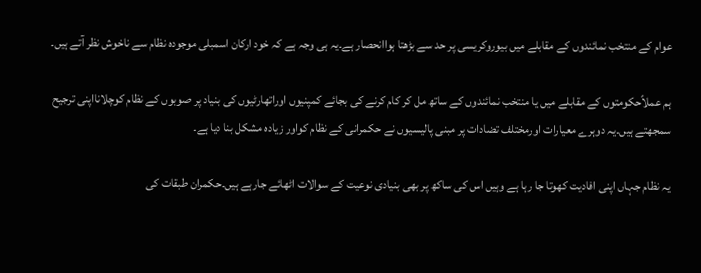عوام کے منتخب نمائندوں کے مقابلے میں بیوروکریسی پر حد سے بڑھتا ہواانحصار ہے۔یہ ہی وجہ ہے کہ خود ارکان اسمبلی موجودہ نظام سے ناخوش نظر آتے ہیں۔

ہم عملاًحکومتوں کے مقابلے میں یا منتخب نمائندوں کے ساتھ مل کر کام کرنے کی بجائے کمپنیوں اوراتھارٹیوں کی بنیاد پر صوبوں کے نظام کوچلانااپنی ترجیح سمجھتے ہیں۔یہ دوہرے معیارات اورمختلف تضادات پر مبنی پالیسیوں نے حکمرانی کے نظام کواور زیادہ مشکل بنا دیا ہے۔

یہ نظام جہاں اپنی افادیت کھوتا جا رہا ہے وہیں اس کی ساکھ پر بھی بنیادی نوعیت کے سوالات اٹھائے جارہے ہیں۔حکمران طبقات کی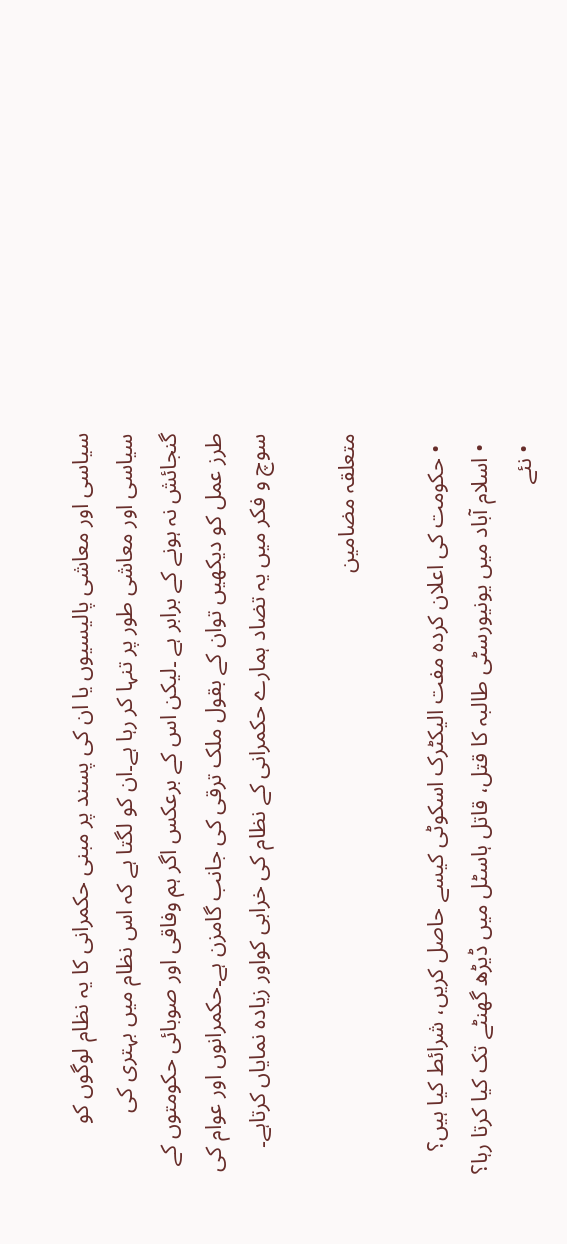سیاسی اور معاشی پالیسیوں یا ان کی پسند پر مبنی حکمرانی کا یہ نظام لوگوں کو سیاسی اور معاشی طور پر تنہا کر رہا ہے۔ان کو لگتا ہے کہ اس نظام میں بہتری کی گنجائش نہ ہونے کے برابر ہے ۔لیکن اس کے برعکس اگر ہم وفاقی اور صوبائی حکومتوں کے طرز عمل کو دیکھیں توان کے بقول ملک ترقی کی جانب گامزن ہے۔حکمرانوں اور عوام کی سوچ و فکر میں یہ تضاد ہمارے حکمرانی کے نظام کی خرابی کواور زیادہ نمایاں کرتاہے۔

متعلقہ مضامین

  • حکومت کی اعلان کردہ مفت الیکٹرک اسکوٹی کیسے حاصل کریں، شرائط کیا ہیں؟
  • اسلام آباد میں یونیورسٹی طالبہ کا قتل، قاتل ہاسٹل میں ڈیڑھ گھنٹے تک کیا کرتا رہا؟
  • نئے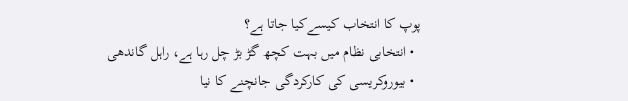پوپ کا انتخاب کیسےکیا جاتا ہے؟
  • انتخابی نظام میں بہت کچھ گڑ بڑ چل رہا ہے، راہل گاندھی
  • بیوروکریسی کی کارکردگی جانچنے کا نیا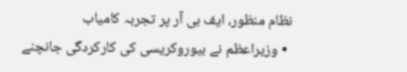نظام منظور، ایف بی آر پر تجربہ کامیاب
  • وزیراعظم نے بیوروکریسی کی کارکردگی جانچنے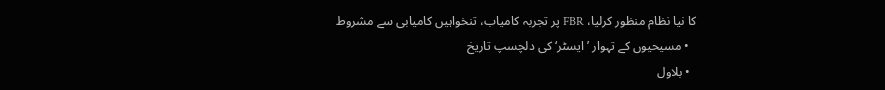کا نیا نظام منظور کرلیا، FBR پر تجربہ کامیاب، تنخواہیں کامیابی سے مشروط
  • مسیحیوں کے تہوار ’ایسٹر‘ کی دلچسپ تاریخ
  • بلاول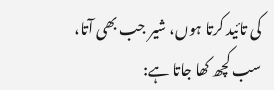کی تائید کرتا ہوں، شیر جب بھی آتا، سب کچھ کھا جاتا ہے: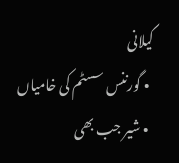گیلانی
  • گورننس سسٹم کی خامیاں
  • شیر جب بھی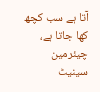آتا ہے سب کچھ کھا جاتا ہے، چیئرمین سینیٹ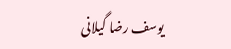یوسف رضا گیلانی